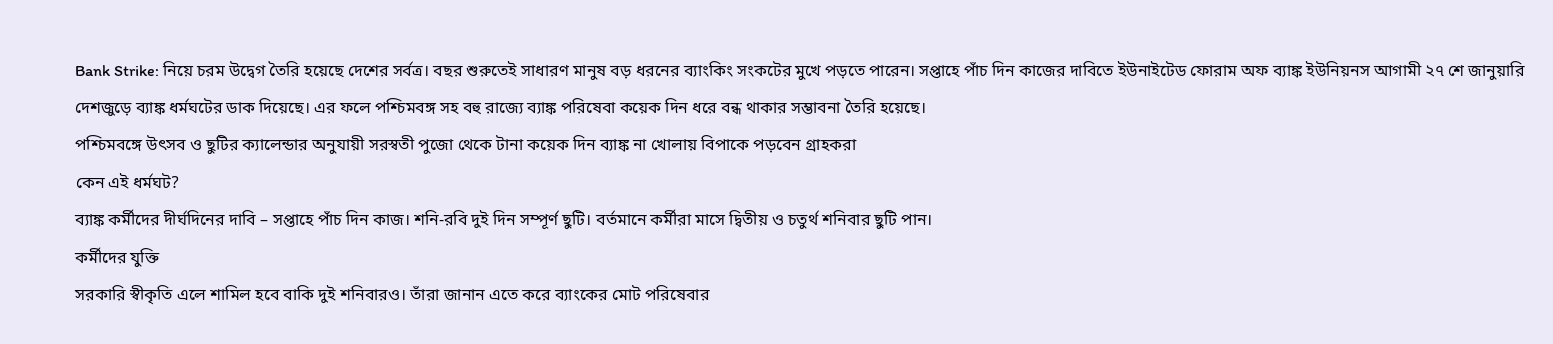Bank Strike: নিয়ে চরম উদ্বেগ তৈরি হয়েছে দেশের সর্বত্র। বছর শুরুতেই সাধারণ মানুষ বড় ধরনের ব্যাংকিং সংকটের মুখে পড়তে পারেন। সপ্তাহে পাঁচ দিন কাজের দাবিতে ইউনাইটেড ফোরাম অফ ব্যাঙ্ক ইউনিয়নস আগামী ২৭ শে জানুয়ারি দেশজুড়ে ব্যাঙ্ক ধর্মঘটের ডাক দিয়েছে। এর ফলে পশ্চিমবঙ্গ সহ বহু রাজ্যে ব্যাঙ্ক পরিষেবা কয়েক দিন ধরে বন্ধ থাকার সম্ভাবনা তৈরি হয়েছে।
পশ্চিমবঙ্গে উৎসব ও ছুটির ক্যালেন্ডার অনুযায়ী সরস্বতী পুজো থেকে টানা কয়েক দিন ব্যাঙ্ক না খোলায় বিপাকে পড়বেন গ্রাহকরা
কেন এই ধর্মঘট?
ব্যাঙ্ক কর্মীদের দীর্ঘদিনের দাবি – সপ্তাহে পাঁচ দিন কাজ। শনি-রবি দুই দিন সম্পূর্ণ ছুটি। বর্তমানে কর্মীরা মাসে দ্বিতীয় ও চতুর্থ শনিবার ছুটি পান।
কর্মীদের যুক্তি
সরকারি স্বীকৃতি এলে শামিল হবে বাকি দুই শনিবারও। তাঁরা জানান এতে করে ব্যাংকের মোট পরিষেবার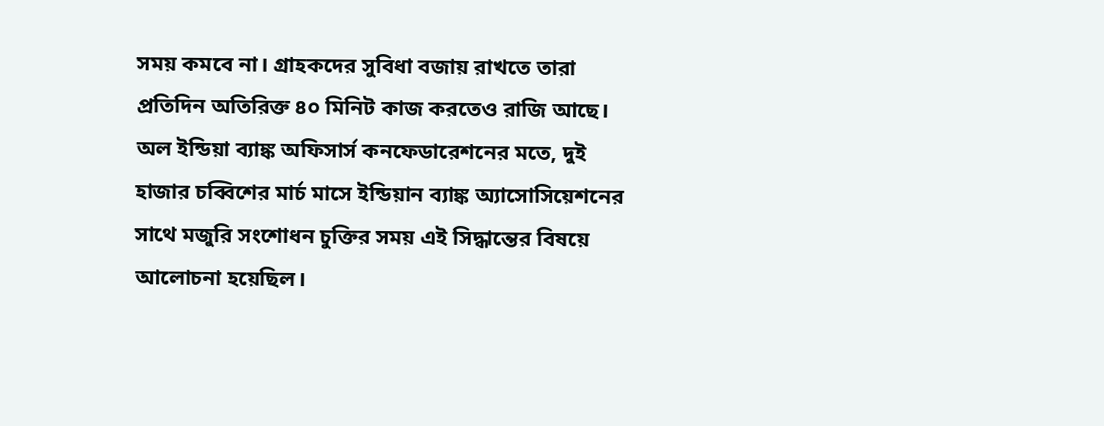সময় কমবে না। গ্রাহকদের সুবিধা বজায় রাখতে তারা প্রতিদিন অতিরিক্ত ৪০ মিনিট কাজ করতেও রাজি আছে।
অল ইন্ডিয়া ব্যাঙ্ক অফিসার্স কনফেডারেশনের মতে, দুই হাজার চব্বিশের মার্চ মাসে ইন্ডিয়ান ব্যাঙ্ক অ্যাসোসিয়েশনের সাথে মজুরি সংশোধন চুক্তির সময় এই সিদ্ধান্তের বিষয়ে আলোচনা হয়েছিল।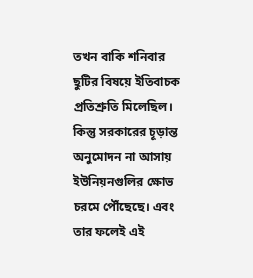তখন বাকি শনিবার ছুটির বিষয়ে ইতিবাচক প্রতিশ্রুতি মিলেছিল। কিন্তু সরকারের চূড়ান্ত অনুমোদন না আসায় ইউনিয়নগুলির ক্ষোভ চরমে পৌঁছেছে। এবং তার ফলেই এই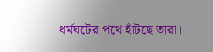ধর্মঘটের পথে হাঁটছে তারা।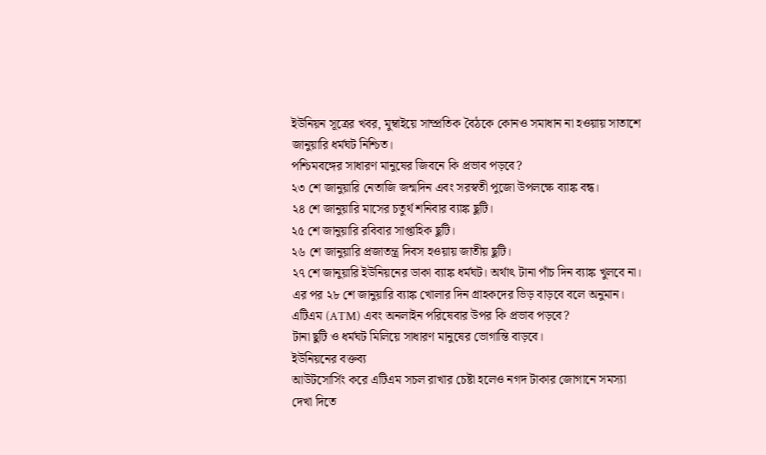ইউনিয়ন সূত্রের খবর, মুম্বাইয়ে সাম্প্রতিক বৈঠকে কোনও সমাধান না হওয়ায় সাতাশে জানুয়ারি ধর্মঘট নিশ্চিত।
পশ্চিমবঙ্গের সাধারণ মানুষের জিবনে কি প্রভাব পড়বে?
২৩ শে জানুয়ারি নেতাজি জন্মদিন এবং সরস্বতী পুজো উপলক্ষে ব্যাঙ্ক বন্ধ।
২৪ শে জানুয়ারি মাসের চতুর্থ শনিবার ব্যাঙ্ক ছুটি।
২৫ শে জানুয়ারি রবিবার সাপ্তাহিক ছুটি।
২৬ শে জানুয়ারি প্রজাতন্ত্র দিবস হওয়ায় জাতীয় ছুটি।
২৭ শে জানুয়ারি ইউনিয়নের ডাকা ব্যাঙ্ক ধর্মঘট। অর্থাৎ টানা পাঁচ দিন ব্যাঙ্ক খুলবে না। এর পর ২৮ শে জানুয়ারি ব্যাঙ্ক খোলার দিন গ্রাহকদের ভিড় বাড়বে বলে অনুমান।
এটিএম (ATM) এবং অনলাইন পরিষেবার উপর কি প্রভাব পড়বে?
টানা ছুটি ও ধর্মঘট মিলিয়ে সাধারণ মানুষের ভোগান্তি বাড়বে।
ইউনিয়নের বক্তব্য
আউটসোর্সিং করে এটিএম সচল রাখার চেষ্টা হলেও নগদ টাকার জোগানে সমস্যা দেখা দিতে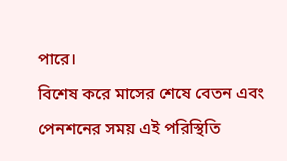পারে।
বিশেষ করে মাসের শেষে বেতন এবং পেনশনের সময় এই পরিস্থিতি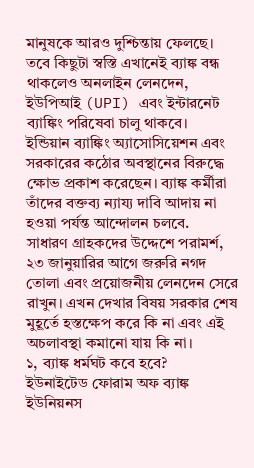মানুষকে আরও দুশ্চিন্তায় ফেলছে।
তবে কিছুটা স্বস্তি এখানেই ব্যাঙ্ক বন্ধ থাকলেও অনলাইন লেনদেন, ইউপিআই (UPI) এবং ইন্টারনেট ব্যাঙ্কিং পরিষেবা চালু থাকবে।
ইন্ডিয়ান ব্যাঙ্কিং অ্যাসোসিয়েশন এবং সরকারের কঠোর অবস্থানের বিরুদ্ধে ক্ষোভ প্রকাশ করেছেন। ব্যাঙ্ক কর্মীরা
তাঁদের বক্তব্য ন্যায্য দাবি আদায় না হওয়া পর্যন্ত আন্দোলন চলবে.
সাধারণ গ্রাহকদের উদ্দেশে পরামর্শ, ২৩ জানুয়ারির আগে জরুরি নগদ তোলা এবং প্রয়োজনীয় লেনদেন সেরে রাখুন। এখন দেখার বিষয় সরকার শেষ মুহূর্তে হস্তক্ষেপ করে কি না এবং এই অচলাবস্থা কমানো যায় কি না।
১, ব্যাঙ্ক ধর্মঘট কবে হবে?
ইউনাইটেড ফোরাম অফ ব্যাঙ্ক ইউনিয়নস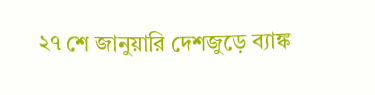২৭ শে জানুয়ারি দেশজুড়ে ব্যাঙ্ক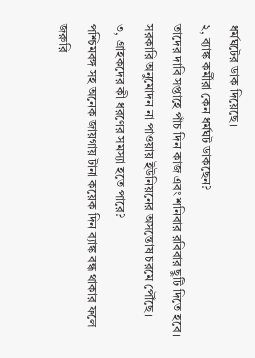ধর্মঘটের ডাক দিয়েছে।
২, ব্যাঙ্ক কর্মীরা কেন ধর্মঘট ডাকছেন?
তাদের দাবি সপ্তাহে পাঁচ দিন কাজ এবং শনিবার রবিবার ছুটি দিতে হবে। সরকারি অনুমোদন না পাওয়ায় ইউনিয়নের অসন্তোষ চরমে পৌঁছে।
৩, গ্রাহকদের কী ধরণের সমস্যা হতে পারে?
পশ্চিমবঙ্গ সহ অনেক জায়গায় টানা কয়েক দিন ব্যাঙ্ক বন্ধ থাকার ফলে জরুরি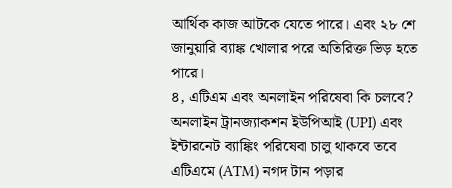আর্থিক কাজ আটকে যেতে পারে। এবং ২৮ শে জানুয়ারি ব্যাঙ্ক খোলার পরে অতিরিক্ত ভিড় হতে পারে।
৪, এটিএম এবং অনলাইন পরিষেবা কি চলবে?
অনলাইন ট্রানজ্যাকশন ইউপিআই (UPI) এবং ইন্টারনেট ব্যাঙ্কিং পরিষেবা চালু থাকবে তবে এটিএমে (ATM) নগদ টান পড়ার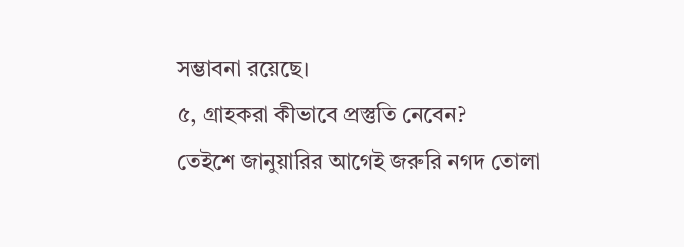সম্ভাবনা রয়েছে।
৫, গ্রাহকরা কীভাবে প্রস্তুতি নেবেন?
তেইশে জানুয়ারির আগেই জরুরি নগদ তোলা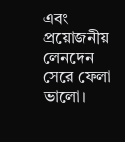এবং প্রয়োজনীয় লেনদেন সেরে ফেলা ভালো।